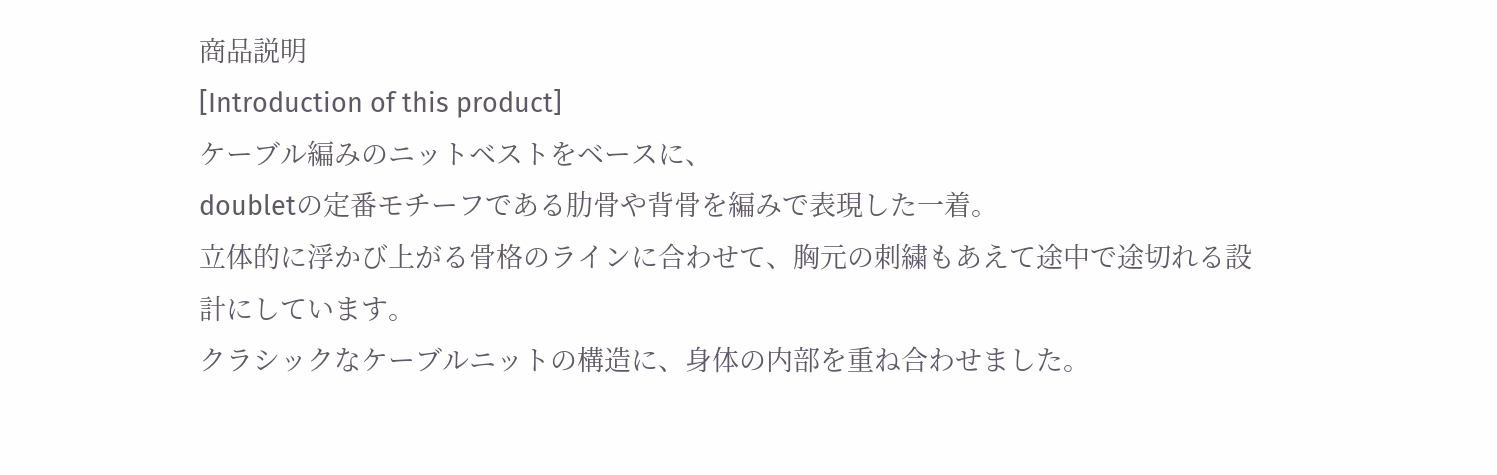商品説明
[Introduction of this product]
ケーブル編みのニットベストをベースに、
doubletの定番モチーフである肋骨や背骨を編みで表現した一着。
立体的に浮かび上がる骨格のラインに合わせて、胸元の刺繍もあえて途中で途切れる設計にしています。
クラシックなケーブルニットの構造に、身体の内部を重ね合わせました。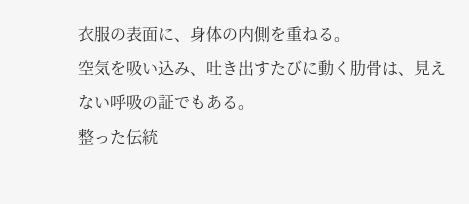衣服の表面に、身体の内側を重ねる。
空気を吸い込み、吐き出すたびに動く肋骨は、見えない呼吸の証でもある。
整った伝統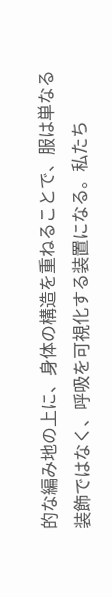的な編み地の上に、身体の構造を重ねることで、服は単なる装飾ではなく、呼吸を可視化する装置になる。私たち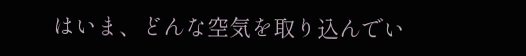はいま、どんな空気を取り込んでい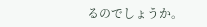るのでしょうか。